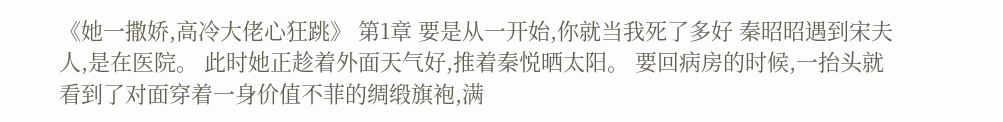《她一撒娇,高冷大佬心狂跳》 第1章 要是从一开始,你就当我死了多好 秦昭昭遇到宋夫人,是在医院。 此时她正趁着外面天气好,推着秦悦晒太阳。 要回病房的时候,一抬头就看到了对面穿着一身价值不菲的绸缎旗袍,满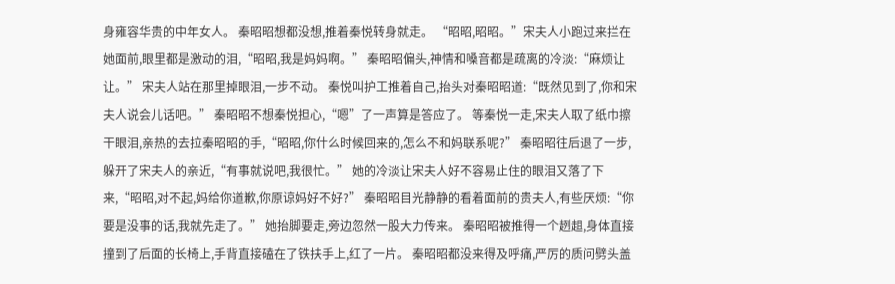身雍容华贵的中年女人。 秦昭昭想都没想,推着秦悦转身就走。 “昭昭,昭昭。”宋夫人小跑过来拦在她面前,眼里都是激动的泪,“昭昭,我是妈妈啊。” 秦昭昭偏头,神情和嗓音都是疏离的冷淡:“麻烦让让。” 宋夫人站在那里掉眼泪,一步不动。 秦悦叫护工推着自己,抬头对秦昭昭道:“既然见到了,你和宋夫人说会儿话吧。” 秦昭昭不想秦悦担心,“嗯”了一声算是答应了。 等秦悦一走,宋夫人取了纸巾擦干眼泪,亲热的去拉秦昭昭的手,“昭昭,你什么时候回来的,怎么不和妈联系呢?” 秦昭昭往后退了一步,躲开了宋夫人的亲近,“有事就说吧,我很忙。” 她的冷淡让宋夫人好不容易止住的眼泪又落了下来,“昭昭,对不起,妈给你道歉,你原谅妈好不好?” 秦昭昭目光静静的看着面前的贵夫人,有些厌烦:“你要是没事的话,我就先走了。” 她抬脚要走,旁边忽然一股大力传来。 秦昭昭被推得一个趔趄,身体直接撞到了后面的长椅上,手背直接磕在了铁扶手上,红了一片。 秦昭昭都没来得及呼痛,严厉的质问劈头盖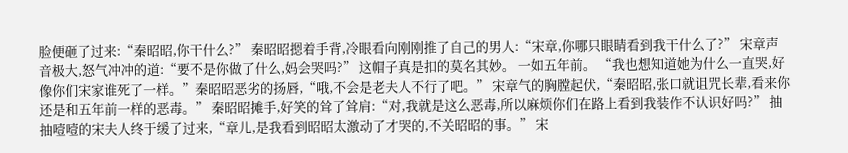脸便砸了过来:“秦昭昭,你干什么?” 秦昭昭摁着手背,冷眼看向刚刚推了自己的男人:“宋章,你哪只眼睛看到我干什么了?” 宋章声音极大,怒气冲冲的道:“要不是你做了什么,妈会哭吗?” 这帽子真是扣的莫名其妙。 一如五年前。 “我也想知道她为什么一直哭,好像你们宋家谁死了一样。”秦昭昭恶劣的扬唇,“哦,不会是老夫人不行了吧。” 宋章气的胸膛起伏,“秦昭昭,张口就诅咒长辈,看来你还是和五年前一样的恶毒。” 秦昭昭摊手,好笑的耸了耸肩:“对,我就是这么恶毒,所以麻烦你们在路上看到我装作不认识好吗?” 抽抽噎噎的宋夫人终于缓了过来,“章儿,是我看到昭昭太激动了才哭的,不关昭昭的事。” 宋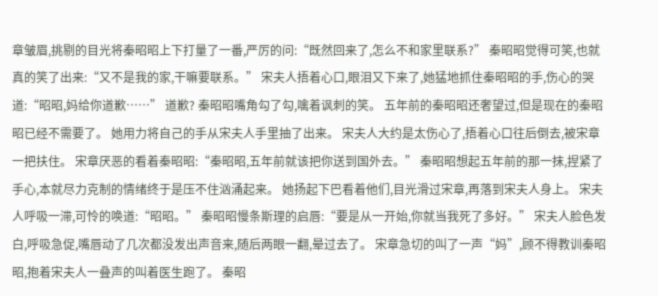章皱眉,挑剔的目光将秦昭昭上下打量了一番,严厉的问:“既然回来了,怎么不和家里联系?” 秦昭昭觉得可笑,也就真的笑了出来:“又不是我的家,干嘛要联系。” 宋夫人捂着心口,眼泪又下来了,她猛地抓住秦昭昭的手,伤心的哭道:“昭昭,妈给你道歉……” 道歉? 秦昭昭嘴角勾了勾,噙着讽刺的笑。 五年前的秦昭昭还奢望过,但是现在的秦昭昭已经不需要了。 她用力将自己的手从宋夫人手里抽了出来。 宋夫人大约是太伤心了,捂着心口往后倒去,被宋章一把扶住。 宋章厌恶的看着秦昭昭:“秦昭昭,五年前就该把你送到国外去。” 秦昭昭想起五年前的那一抹,捏紧了手心,本就尽力克制的情绪终于是压不住汹涌起来。 她扬起下巴看着他们,目光滑过宋章,再落到宋夫人身上。 宋夫人呼吸一滞,可怜的唤道:“昭昭。” 秦昭昭慢条斯理的启唇:“要是从一开始,你就当我死了多好。” 宋夫人脸色发白,呼吸急促,嘴唇动了几次都没发出声音来,随后两眼一翻,晕过去了。 宋章急切的叫了一声“妈”,顾不得教训秦昭昭,抱着宋夫人一叠声的叫着医生跑了。 秦昭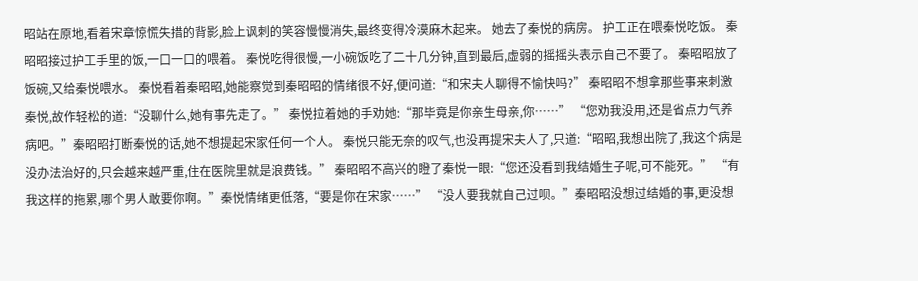昭站在原地,看着宋章惊慌失措的背影,脸上讽刺的笑容慢慢消失,最终变得冷漠麻木起来。 她去了秦悦的病房。 护工正在喂秦悦吃饭。 秦昭昭接过护工手里的饭,一口一口的喂着。 秦悦吃得很慢,一小碗饭吃了二十几分钟,直到最后,虚弱的摇摇头表示自己不要了。 秦昭昭放了饭碗,又给秦悦喂水。 秦悦看着秦昭昭,她能察觉到秦昭昭的情绪很不好,便问道:“和宋夫人聊得不愉快吗?” 秦昭昭不想拿那些事来刺激秦悦,故作轻松的道:“没聊什么,她有事先走了。” 秦悦拉着她的手劝她:“那毕竟是你亲生母亲,你……” “您劝我没用,还是省点力气养病吧。”秦昭昭打断秦悦的话,她不想提起宋家任何一个人。 秦悦只能无奈的叹气,也没再提宋夫人了,只道:“昭昭,我想出院了,我这个病是没办法治好的,只会越来越严重,住在医院里就是浪费钱。” 秦昭昭不高兴的瞪了秦悦一眼:“您还没看到我结婚生子呢,可不能死。” “有我这样的拖累,哪个男人敢要你啊。”秦悦情绪更低落,“要是你在宋家……” “没人要我就自己过呗。”秦昭昭没想过结婚的事,更没想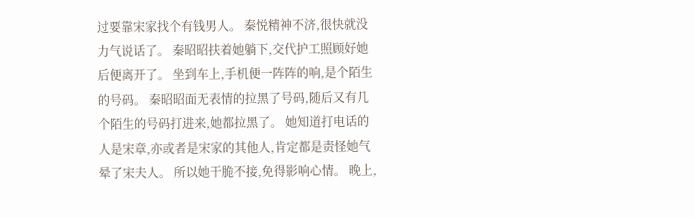过要靠宋家找个有钱男人。 秦悦精神不济,很快就没力气说话了。 秦昭昭扶着她躺下,交代护工照顾好她后便离开了。 坐到车上,手机便一阵阵的响,是个陌生的号码。 秦昭昭面无表情的拉黑了号码,随后又有几个陌生的号码打进来,她都拉黑了。 她知道打电话的人是宋章,亦或者是宋家的其他人,肯定都是责怪她气晕了宋夫人。 所以她干脆不接,免得影响心情。 晚上,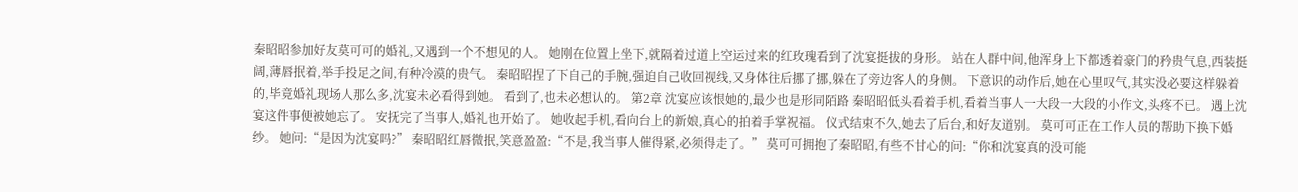秦昭昭参加好友莫可可的婚礼,又遇到一个不想见的人。 她刚在位置上坐下,就隔着过道上空运过来的红玫瑰看到了沈宴挺拔的身形。 站在人群中间,他浑身上下都透着豪门的矜贵气息,西装挺阔,薄唇抿着,举手投足之间,有种冷漠的贵气。 秦昭昭捏了下自己的手腕,强迫自己收回视线,又身体往后挪了挪,躲在了旁边客人的身侧。 下意识的动作后,她在心里叹气,其实没必要这样躲着的,毕竟婚礼现场人那么多,沈宴未必看得到她。 看到了,也未必想认的。 第2章 沈宴应该恨她的,最少也是形同陌路 秦昭昭低头看着手机,看着当事人一大段一大段的小作文,头疼不已。 遇上沈宴这件事便被她忘了。 安抚完了当事人,婚礼也开始了。 她收起手机,看向台上的新娘,真心的拍着手掌祝福。 仪式结束不久,她去了后台,和好友道别。 莫可可正在工作人员的帮助下换下婚纱。 她问:“是因为沈宴吗?” 秦昭昭红唇微抿,笑意盈盈:“不是,我当事人催得紧,必须得走了。” 莫可可拥抱了秦昭昭,有些不甘心的问:“你和沈宴真的没可能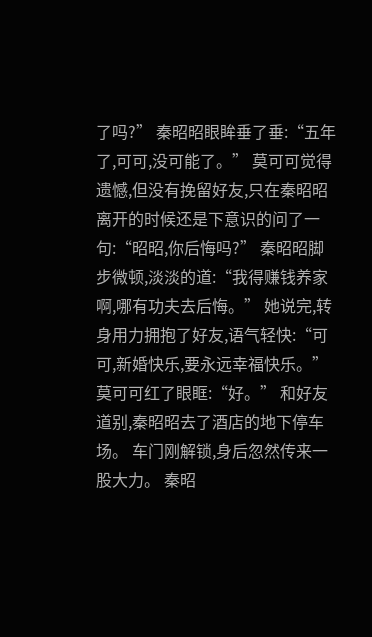了吗?” 秦昭昭眼眸垂了垂:“五年了,可可,没可能了。” 莫可可觉得遗憾,但没有挽留好友,只在秦昭昭离开的时候还是下意识的问了一句:“昭昭,你后悔吗?” 秦昭昭脚步微顿,淡淡的道:“我得赚钱养家啊,哪有功夫去后悔。” 她说完,转身用力拥抱了好友,语气轻快:“可可,新婚快乐,要永远幸福快乐。” 莫可可红了眼眶:“好。” 和好友道别,秦昭昭去了酒店的地下停车场。 车门刚解锁,身后忽然传来一股大力。 秦昭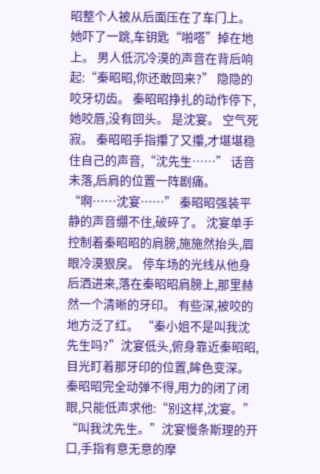昭整个人被从后面压在了车门上。 她吓了一跳,车钥匙“啪嗒”掉在地上。 男人低沉冷漠的声音在背后响起:“秦昭昭,你还敢回来?” 隐隐的咬牙切齿。 秦昭昭挣扎的动作停下,她咬唇,没有回头。 是沈宴。 空气死寂。 秦昭昭手指攥了又攥,才堪堪稳住自己的声音,“沈先生……” 话音未落,后肩的位置一阵剧痛。 “啊……沈宴……” 秦昭昭强装平静的声音绷不住,破碎了。 沈宴单手控制着秦昭昭的肩膀,施施然抬头,眉眼冷漠狠戾。 停车场的光线从他身后洒进来,落在秦昭昭肩膀上,那里赫然一个清晰的牙印。 有些深,被咬的地方泛了红。 “秦小姐不是叫我沈先生吗?”沈宴低头,俯身靠近秦昭昭,目光盯着那牙印的位置,眸色变深。 秦昭昭完全动弹不得,用力的闭了闭眼,只能低声求他:“别这样,沈宴。” “叫我沈先生。”沈宴慢条斯理的开口,手指有意无意的摩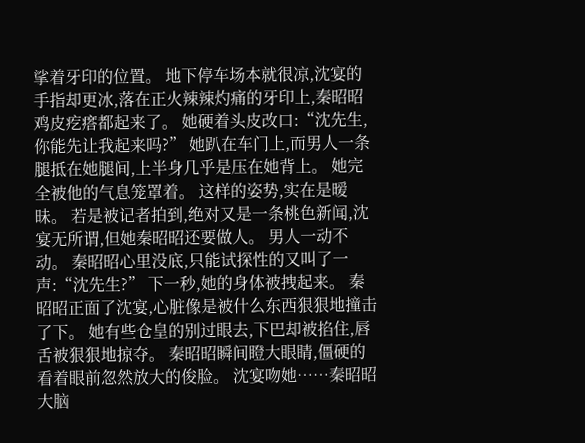挲着牙印的位置。 地下停车场本就很凉,沈宴的手指却更冰,落在正火辣辣灼痛的牙印上,秦昭昭鸡皮疙瘩都起来了。 她硬着头皮改口:“沈先生,你能先让我起来吗?” 她趴在车门上,而男人一条腿抵在她腿间,上半身几乎是压在她背上。 她完全被他的气息笼罩着。 这样的姿势,实在是暧昧。 若是被记者拍到,绝对又是一条桃色新闻,沈宴无所谓,但她秦昭昭还要做人。 男人一动不动。 秦昭昭心里没底,只能试探性的又叫了一声:“沈先生?” 下一秒,她的身体被拽起来。 秦昭昭正面了沈宴,心脏像是被什么东西狠狠地撞击了下。 她有些仓皇的别过眼去,下巴却被掐住,唇舌被狠狠地掠夺。 秦昭昭瞬间瞪大眼睛,僵硬的看着眼前忽然放大的俊脸。 沈宴吻她……秦昭昭大脑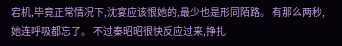宕机,毕竟正常情况下,沈宴应该恨她的,最少也是形同陌路。 有那么两秒,她连呼吸都忘了。 不过秦昭昭很快反应过来,挣扎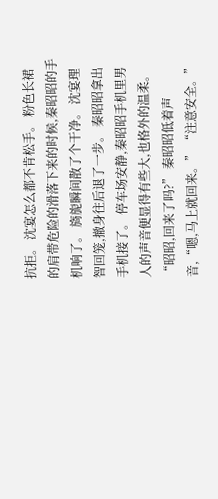抗拒。 沈宴怎么都不肯松手。 粉色长裙的肩带危险的滑落下来的时候,秦昭昭的手机响了。 旖旎瞬间散了个干净。 沈宴理智回笼,撤身往后退了一步。 秦昭昭拿出手机接了。 停车场安静,秦昭昭手机里男人的声音便显得有些大,也格外的温柔。 “昭昭,回来了吗?” 秦昭昭低着声音,“嗯,马上就回来。” “注意安全。”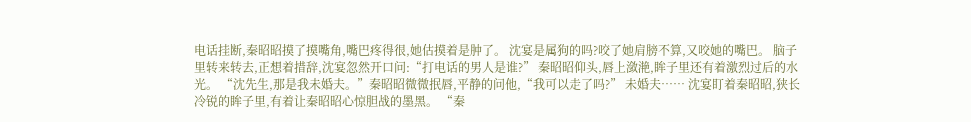电话挂断,秦昭昭摸了摸嘴角,嘴巴疼得很,她估摸着是肿了。 沈宴是属狗的吗?咬了她肩膀不算,又咬她的嘴巴。 脑子里转来转去,正想着措辞,沈宴忽然开口问:“打电话的男人是谁?” 秦昭昭仰头,唇上潋滟,眸子里还有着激烈过后的水光。 “沈先生,那是我未婚夫。”秦昭昭微微抿唇,平静的问他,“我可以走了吗?” 未婚夫…… 沈宴盯着秦昭昭,狭长冷锐的眸子里,有着让秦昭昭心惊胆战的墨黑。 “秦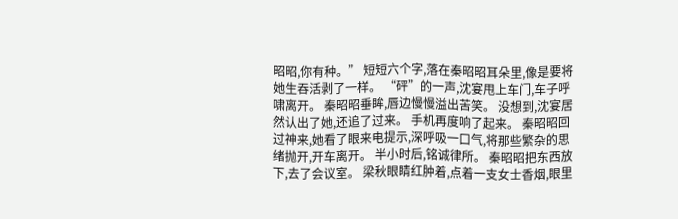昭昭,你有种。” 短短六个字,落在秦昭昭耳朵里,像是要将她生吞活剥了一样。 “砰”的一声,沈宴甩上车门,车子呼啸离开。 秦昭昭垂眸,唇边慢慢溢出苦笑。 没想到,沈宴居然认出了她,还追了过来。 手机再度响了起来。 秦昭昭回过神来,她看了眼来电提示,深呼吸一口气,将那些繁杂的思绪抛开,开车离开。 半小时后,铭诚律所。 秦昭昭把东西放下,去了会议室。 梁秋眼睛红肿着,点着一支女士香烟,眼里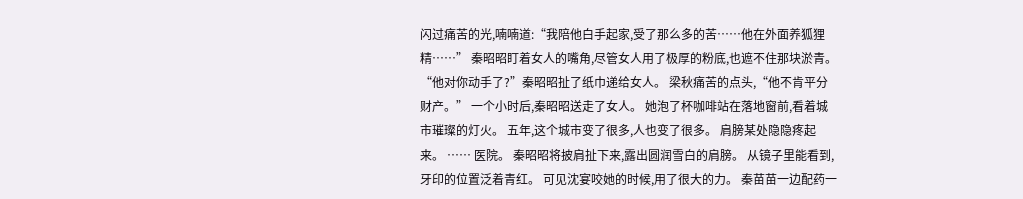闪过痛苦的光,喃喃道:“我陪他白手起家,受了那么多的苦……他在外面养狐狸精……” 秦昭昭盯着女人的嘴角,尽管女人用了极厚的粉底,也遮不住那块淤青。 “他对你动手了?”秦昭昭扯了纸巾递给女人。 梁秋痛苦的点头,“他不肯平分财产。” 一个小时后,秦昭昭送走了女人。 她泡了杯咖啡站在落地窗前,看着城市璀璨的灯火。 五年,这个城市变了很多,人也变了很多。 肩膀某处隐隐疼起来。 …… 医院。 秦昭昭将披肩扯下来,露出圆润雪白的肩膀。 从镜子里能看到,牙印的位置泛着青红。 可见沈宴咬她的时候,用了很大的力。 秦苗苗一边配药一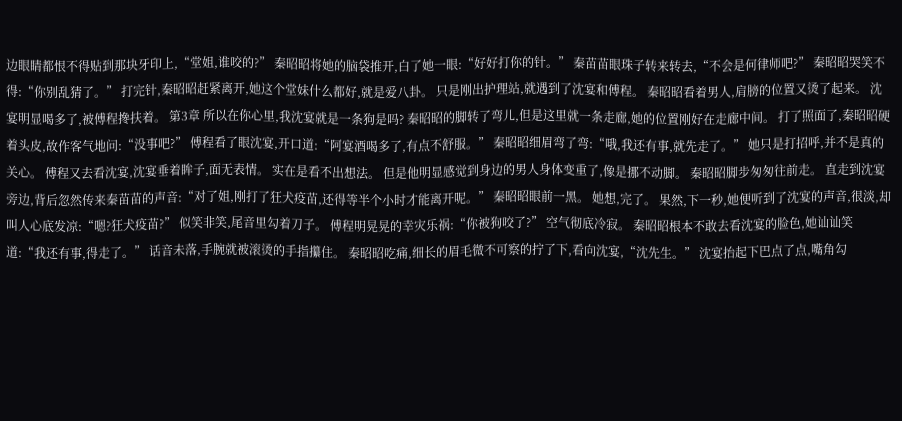边眼睛都恨不得贴到那块牙印上,“堂姐,谁咬的?” 秦昭昭将她的脑袋推开,白了她一眼:“好好打你的针。” 秦苗苗眼珠子转来转去,“不会是何律师吧?” 秦昭昭哭笑不得:“你别乱猜了。” 打完针,秦昭昭赶紧离开,她这个堂妹什么都好,就是爱八卦。 只是刚出护理站,就遇到了沈宴和傅程。 秦昭昭看着男人,肩膀的位置又烫了起来。 沈宴明显喝多了,被傅程搀扶着。 第3章 所以在你心里,我沈宴就是一条狗是吗? 秦昭昭的脚转了弯儿,但是这里就一条走廊,她的位置刚好在走廊中间。 打了照面了,秦昭昭硬着头皮,故作客气地问:“没事吧?” 傅程看了眼沈宴,开口道:“阿宴酒喝多了,有点不舒服。” 秦昭昭细眉弯了弯:“哦,我还有事,就先走了。” 她只是打招呼,并不是真的关心。 傅程又去看沈宴,沈宴垂着眸子,面无表情。 实在是看不出想法。 但是他明显感觉到身边的男人身体变重了,像是挪不动脚。 秦昭昭脚步匆匆往前走。 直走到沈宴旁边,背后忽然传来秦苗苗的声音:“对了姐,刚打了狂犬疫苗,还得等半个小时才能离开呢。” 秦昭昭眼前一黑。 她想,完了。 果然,下一秒,她便听到了沈宴的声音,很淡,却叫人心底发凉:“嗯?狂犬疫苗?” 似笑非笑,尾音里勾着刀子。 傅程明晃晃的幸灾乐祸:“你被狗咬了?” 空气彻底冷寂。 秦昭昭根本不敢去看沈宴的脸色,她讪讪笑道:“我还有事,得走了。” 话音未落,手腕就被滚烫的手指攥住。 秦昭昭吃痛,细长的眉毛微不可察的拧了下,看向沈宴,“沈先生。” 沈宴抬起下巴点了点,嘴角勾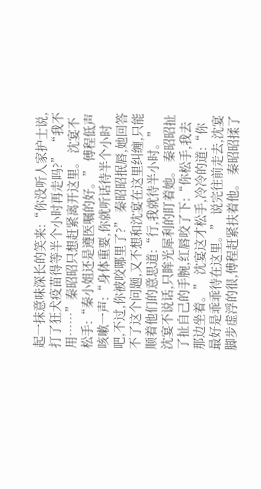起一抹意味深长的笑来:“你没听人家护士说,打了狂犬疫苗得等半个小时再走吗?” “我不用……”秦昭昭只想赶紧离开这里。 沈宴不松手:“秦小姐还是遵医嘱的好。” 傅程低声咳嗽一声:“身体重要,你就听话待半个小时吧,不过,你被咬哪里了?” 秦昭昭抿唇,她回答不了这个问题,又不想和沈宴在这里纠缠,只能顺着他们的意思道:“行,我就待半小时。” 沈宴不说话,只眸光犀利的盯着她。 秦昭昭扯了扯自己的手腕,红唇咬了下:“你松手,我去那边坐着。” 沈宴这才松手,冷冷的道:“你最好是乖乖待在这里。” 说完往前走去,沈宴脚步虚浮的很,傅程赶紧扶着他。 秦昭昭揉了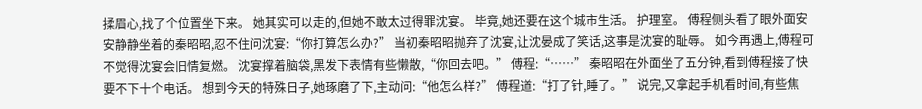揉眉心,找了个位置坐下来。 她其实可以走的,但她不敢太过得罪沈宴。 毕竟,她还要在这个城市生活。 护理室。 傅程侧头看了眼外面安安静静坐着的秦昭昭,忍不住问沈宴:“你打算怎么办?” 当初秦昭昭抛弃了沈宴,让沈晏成了笑话,这事是沈宴的耻辱。 如今再遇上,傅程可不觉得沈宴会旧情复燃。 沈宴撑着脑袋,黑发下表情有些懒散,“你回去吧。” 傅程:“……” 秦昭昭在外面坐了五分钟,看到傅程接了快要不下十个电话。 想到今天的特殊日子,她琢磨了下,主动问:“他怎么样?” 傅程道:“打了针,睡了。” 说完,又拿起手机看时间,有些焦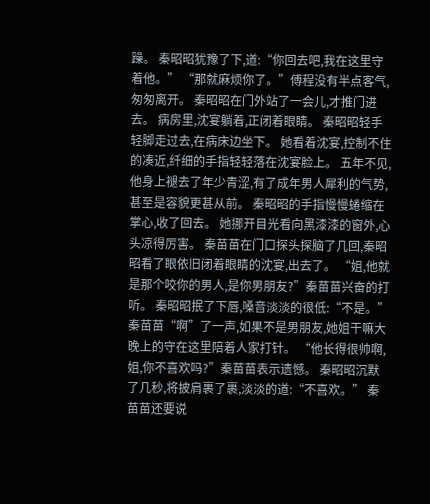躁。 秦昭昭犹豫了下,道:“你回去吧,我在这里守着他。” “那就麻烦你了。”傅程没有半点客气,匆匆离开。 秦昭昭在门外站了一会儿,才推门进去。 病房里,沈宴躺着,正闭着眼睛。 秦昭昭轻手轻脚走过去,在病床边坐下。 她看着沈宴,控制不住的凑近,纤细的手指轻轻落在沈宴脸上。 五年不见,他身上褪去了年少青涩,有了成年男人犀利的气势,甚至是容貌更甚从前。 秦昭昭的手指慢慢蜷缩在掌心,收了回去。 她挪开目光看向黑漆漆的窗外,心头凉得厉害。 秦苗苗在门口探头探脑了几回,秦昭昭看了眼依旧闭着眼睛的沈宴,出去了。 “姐,他就是那个咬你的男人,是你男朋友?”秦苗苗兴奋的打听。 秦昭昭抿了下唇,嗓音淡淡的很低:“不是。” 秦苗苗“啊”了一声,如果不是男朋友,她姐干嘛大晚上的守在这里陪着人家打针。 “他长得很帅啊,姐,你不喜欢吗?”秦苗苗表示遗憾。 秦昭昭沉默了几秒,将披肩裹了裹,淡淡的道:“不喜欢。” 秦苗苗还要说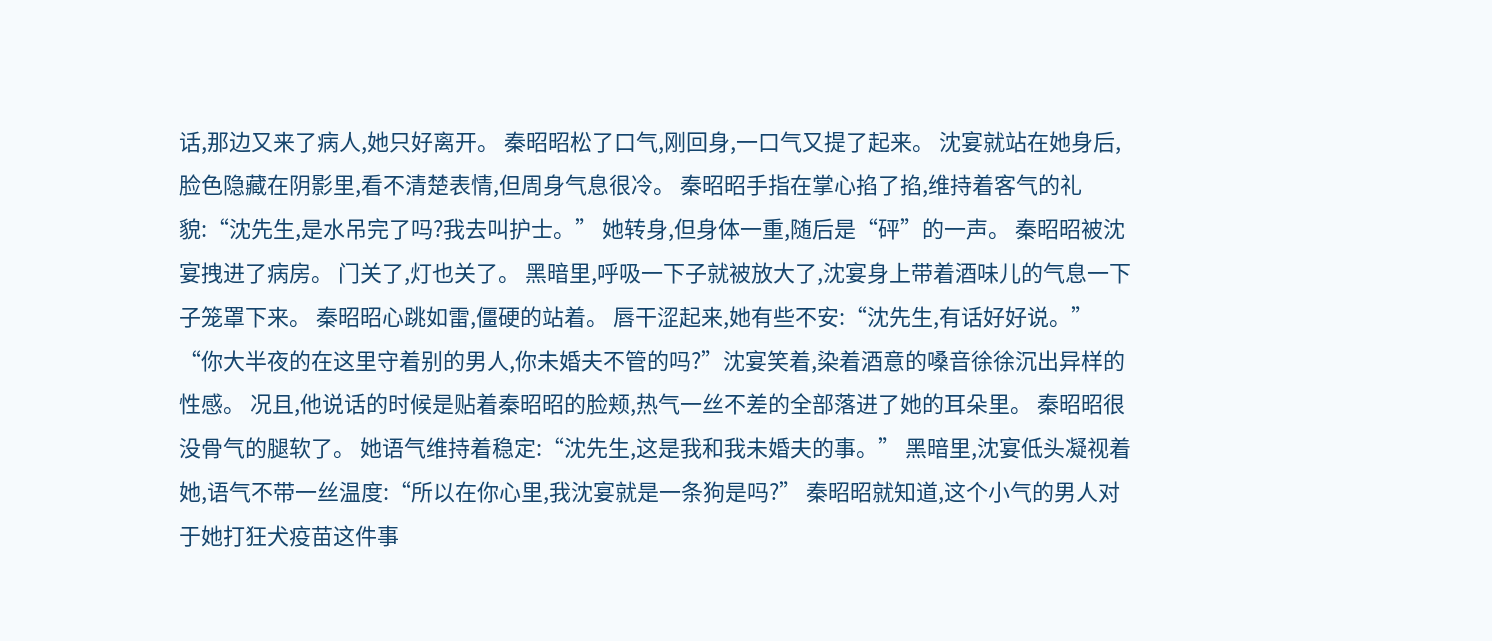话,那边又来了病人,她只好离开。 秦昭昭松了口气,刚回身,一口气又提了起来。 沈宴就站在她身后,脸色隐藏在阴影里,看不清楚表情,但周身气息很冷。 秦昭昭手指在掌心掐了掐,维持着客气的礼貌:“沈先生,是水吊完了吗?我去叫护士。” 她转身,但身体一重,随后是“砰”的一声。 秦昭昭被沈宴拽进了病房。 门关了,灯也关了。 黑暗里,呼吸一下子就被放大了,沈宴身上带着酒味儿的气息一下子笼罩下来。 秦昭昭心跳如雷,僵硬的站着。 唇干涩起来,她有些不安:“沈先生,有话好好说。” “你大半夜的在这里守着别的男人,你未婚夫不管的吗?”沈宴笑着,染着酒意的嗓音徐徐沉出异样的性感。 况且,他说话的时候是贴着秦昭昭的脸颊,热气一丝不差的全部落进了她的耳朵里。 秦昭昭很没骨气的腿软了。 她语气维持着稳定:“沈先生,这是我和我未婚夫的事。” 黑暗里,沈宴低头凝视着她,语气不带一丝温度:“所以在你心里,我沈宴就是一条狗是吗?” 秦昭昭就知道,这个小气的男人对于她打狂犬疫苗这件事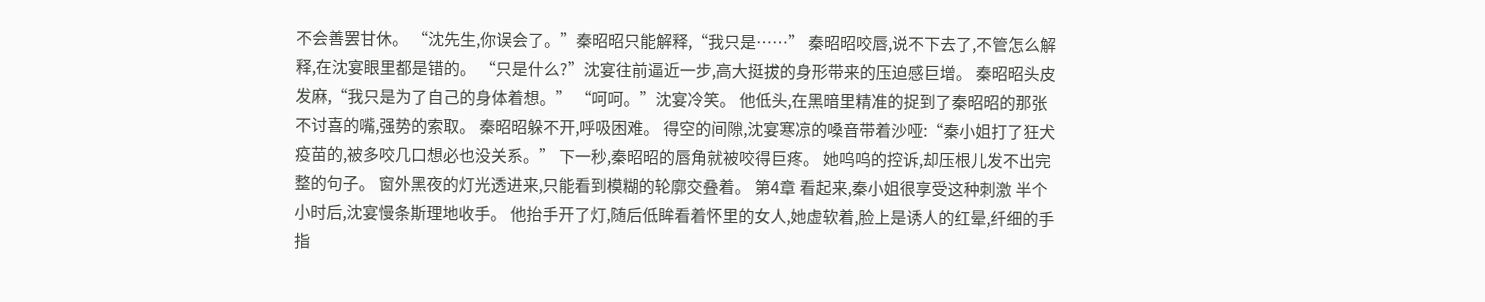不会善罢甘休。 “沈先生,你误会了。”秦昭昭只能解释,“我只是……” 秦昭昭咬唇,说不下去了,不管怎么解释,在沈宴眼里都是错的。 “只是什么?”沈宴往前逼近一步,高大挺拔的身形带来的压迫感巨增。 秦昭昭头皮发麻,“我只是为了自己的身体着想。” “呵呵。”沈宴冷笑。 他低头,在黑暗里精准的捉到了秦昭昭的那张不讨喜的嘴,强势的索取。 秦昭昭躲不开,呼吸困难。 得空的间隙,沈宴寒凉的嗓音带着沙哑:“秦小姐打了狂犬疫苗的,被多咬几口想必也没关系。” 下一秒,秦昭昭的唇角就被咬得巨疼。 她呜呜的控诉,却压根儿发不出完整的句子。 窗外黑夜的灯光透进来,只能看到模糊的轮廓交叠着。 第4章 看起来,秦小姐很享受这种刺激 半个小时后,沈宴慢条斯理地收手。 他抬手开了灯,随后低眸看着怀里的女人,她虚软着,脸上是诱人的红晕,纤细的手指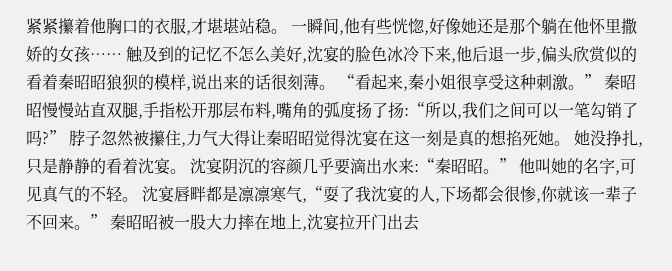紧紧攥着他胸口的衣服,才堪堪站稳。 一瞬间,他有些恍惚,好像她还是那个躺在他怀里撒娇的女孩…… 触及到的记忆不怎么美好,沈宴的脸色冰冷下来,他后退一步,偏头欣赏似的看着秦昭昭狼狈的模样,说出来的话很刻薄。 “看起来,秦小姐很享受这种刺激。” 秦昭昭慢慢站直双腿,手指松开那层布料,嘴角的弧度扬了扬:“所以,我们之间可以一笔勾销了吗?” 脖子忽然被攥住,力气大得让秦昭昭觉得沈宴在这一刻是真的想掐死她。 她没挣扎,只是静静的看着沈宴。 沈宴阴沉的容颜几乎要滴出水来:“秦昭昭。” 他叫她的名字,可见真气的不轻。 沈宴唇畔都是凛凛寒气,“耍了我沈宴的人,下场都会很惨,你就该一辈子不回来。” 秦昭昭被一股大力摔在地上,沈宴拉开门出去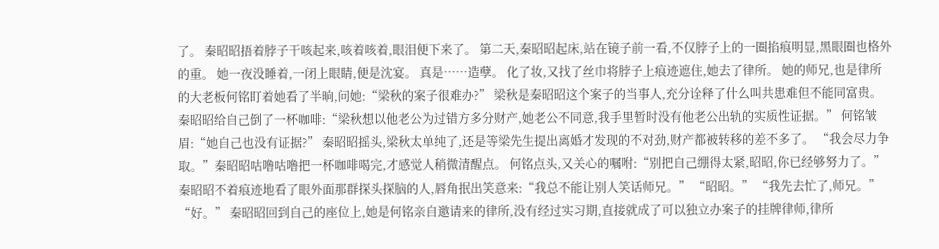了。 秦昭昭捂着脖子干咳起来,咳着咳着,眼泪便下来了。 第二天,秦昭昭起床,站在镜子前一看,不仅脖子上的一圈掐痕明显,黑眼圈也格外的重。 她一夜没睡着,一闭上眼睛,便是沈宴。 真是……造孽。 化了妆,又找了丝巾将脖子上痕迹遮住,她去了律所。 她的师兄,也是律所的大老板何铭盯着她看了半晌,问她:“梁秋的案子很难办?” 梁秋是秦昭昭这个案子的当事人,充分诠释了什么叫共患难但不能同富贵。 秦昭昭给自己倒了一杯咖啡:“梁秋想以他老公为过错方多分财产,她老公不同意,我手里暂时没有他老公出轨的实质性证据。” 何铭皱眉:“她自己也没有证据?” 秦昭昭摇头,梁秋太单纯了,还是等梁先生提出离婚才发现的不对劲,财产都被转移的差不多了。 “我会尽力争取。”秦昭昭咕噜咕噜把一杯咖啡喝完,才感觉人稍微清醒点。 何铭点头,又关心的嘱咐:“别把自己绷得太紧,昭昭,你已经够努力了。” 秦昭昭不着痕迹地看了眼外面那群探头探脑的人,唇角抿出笑意来:“我总不能让别人笑话师兄。” “昭昭。” “我先去忙了,师兄。” “好。” 秦昭昭回到自己的座位上,她是何铭亲自邀请来的律所,没有经过实习期,直接就成了可以独立办案子的挂牌律师,律所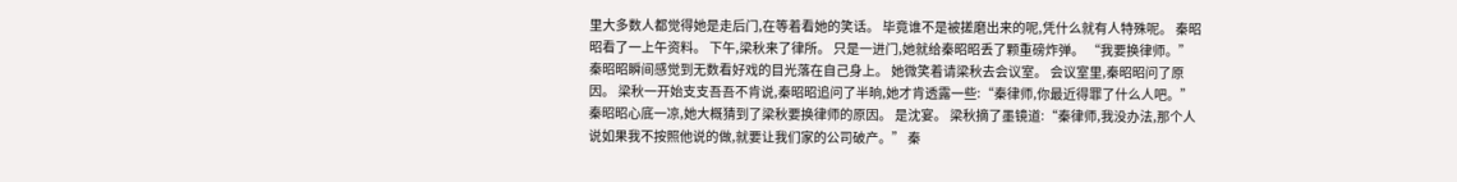里大多数人都觉得她是走后门,在等着看她的笑话。 毕竟谁不是被搓磨出来的呢,凭什么就有人特殊呢。 秦昭昭看了一上午资料。 下午,梁秋来了律所。 只是一进门,她就给秦昭昭丢了颗重磅炸弹。 “我要换律师。” 秦昭昭瞬间感觉到无数看好戏的目光落在自己身上。 她微笑着请梁秋去会议室。 会议室里,秦昭昭问了原因。 梁秋一开始支支吾吾不肯说,秦昭昭追问了半晌,她才肯透露一些:“秦律师,你最近得罪了什么人吧。” 秦昭昭心底一凉,她大概猜到了梁秋要换律师的原因。 是沈宴。 梁秋摘了墨镜道:“秦律师,我没办法,那个人说如果我不按照他说的做,就要让我们家的公司破产。” 秦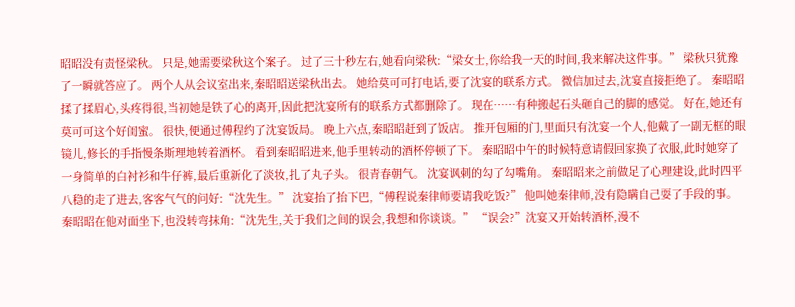昭昭没有责怪梁秋。 只是,她需要梁秋这个案子。 过了三十秒左右,她看向梁秋:“梁女士,你给我一天的时间,我来解决这件事。” 梁秋只犹豫了一瞬就答应了。 两个人从会议室出来,秦昭昭送梁秋出去。 她给莫可可打电话,要了沈宴的联系方式。 微信加过去,沈宴直接拒绝了。 秦昭昭揉了揉眉心,头疼得很,当初她是铁了心的离开,因此把沈宴所有的联系方式都删除了。 现在……有种搬起石头砸自己的脚的感觉。 好在,她还有莫可可这个好闺蜜。 很快,便通过傅程约了沈宴饭局。 晚上六点,秦昭昭赶到了饭店。 推开包厢的门,里面只有沈宴一个人,他戴了一副无框的眼镜儿,修长的手指慢条斯理地转着酒杯。 看到秦昭昭进来,他手里转动的酒杯停顿了下。 秦昭昭中午的时候特意请假回家换了衣服,此时她穿了一身简单的白衬衫和牛仔裤,最后重新化了淡妆,扎了丸子头。 很青春朝气。 沈宴讽刺的勾了勾嘴角。 秦昭昭来之前做足了心理建设,此时四平八稳的走了进去,客客气气的问好:“沈先生。” 沈宴抬了抬下巴,“傅程说秦律师要请我吃饭?” 他叫她秦律师,没有隐瞒自己耍了手段的事。 秦昭昭在他对面坐下,也没转弯抹角:“沈先生,关于我们之间的误会,我想和你谈谈。” “误会?”沈宴又开始转酒杯,漫不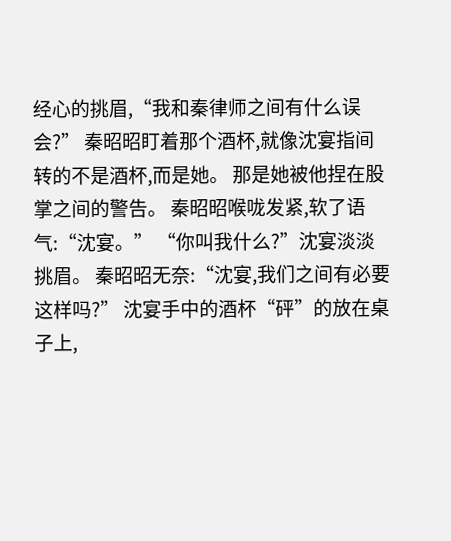经心的挑眉,“我和秦律师之间有什么误会?” 秦昭昭盯着那个酒杯,就像沈宴指间转的不是酒杯,而是她。 那是她被他捏在股掌之间的警告。 秦昭昭喉咙发紧,软了语气:“沈宴。” “你叫我什么?”沈宴淡淡挑眉。 秦昭昭无奈:“沈宴,我们之间有必要这样吗?” 沈宴手中的酒杯“砰”的放在桌子上,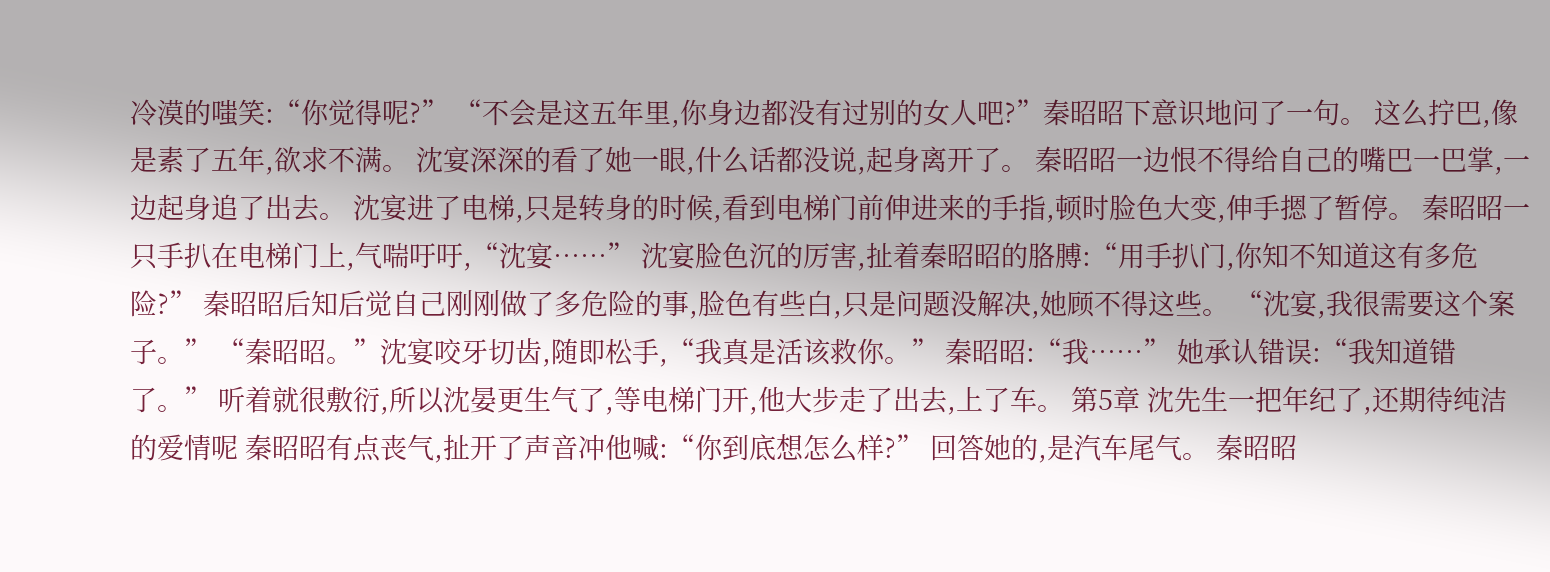冷漠的嗤笑:“你觉得呢?” “不会是这五年里,你身边都没有过别的女人吧?”秦昭昭下意识地问了一句。 这么拧巴,像是素了五年,欲求不满。 沈宴深深的看了她一眼,什么话都没说,起身离开了。 秦昭昭一边恨不得给自己的嘴巴一巴掌,一边起身追了出去。 沈宴进了电梯,只是转身的时候,看到电梯门前伸进来的手指,顿时脸色大变,伸手摁了暂停。 秦昭昭一只手扒在电梯门上,气喘吁吁,“沈宴……” 沈宴脸色沉的厉害,扯着秦昭昭的胳膊:“用手扒门,你知不知道这有多危险?” 秦昭昭后知后觉自己刚刚做了多危险的事,脸色有些白,只是问题没解决,她顾不得这些。 “沈宴,我很需要这个案子。” “秦昭昭。”沈宴咬牙切齿,随即松手,“我真是活该救你。” 秦昭昭:“我……” 她承认错误:“我知道错了。” 听着就很敷衍,所以沈晏更生气了,等电梯门开,他大步走了出去,上了车。 第5章 沈先生一把年纪了,还期待纯洁的爱情呢 秦昭昭有点丧气,扯开了声音冲他喊:“你到底想怎么样?” 回答她的,是汽车尾气。 秦昭昭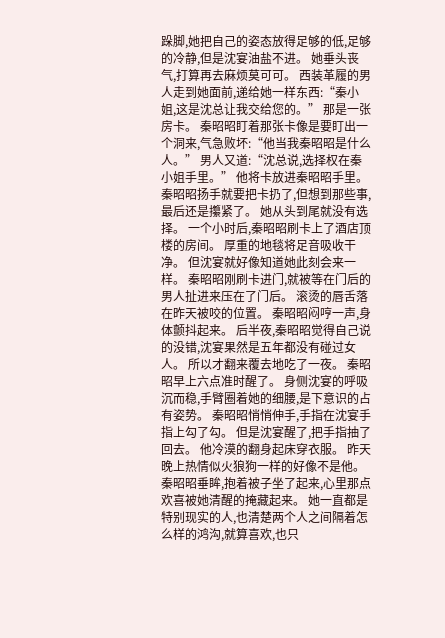跺脚,她把自己的姿态放得足够的低,足够的冷静,但是沈宴油盐不进。 她垂头丧气,打算再去麻烦莫可可。 西装革履的男人走到她面前,递给她一样东西:“秦小姐,这是沈总让我交给您的。” 那是一张房卡。 秦昭昭盯着那张卡像是要盯出一个洞来,气急败坏:“他当我秦昭昭是什么人。” 男人又道:“沈总说,选择权在秦小姐手里。” 他将卡放进秦昭昭手里。 秦昭昭扬手就要把卡扔了,但想到那些事,最后还是攥紧了。 她从头到尾就没有选择。 一个小时后,秦昭昭刷卡上了酒店顶楼的房间。 厚重的地毯将足音吸收干净。 但沈宴就好像知道她此刻会来一样。 秦昭昭刚刷卡进门,就被等在门后的男人扯进来压在了门后。 滚烫的唇舌落在昨天被咬的位置。 秦昭昭闷哼一声,身体颤抖起来。 后半夜,秦昭昭觉得自己说的没错,沈宴果然是五年都没有碰过女人。 所以才翻来覆去地吃了一夜。 秦昭昭早上六点准时醒了。 身侧沈宴的呼吸沉而稳,手臂圈着她的细腰,是下意识的占有姿势。 秦昭昭悄悄伸手,手指在沈宴手指上勾了勾。 但是沈宴醒了,把手指抽了回去。 他冷漠的翻身起床穿衣服。 昨天晚上热情似火狼狗一样的好像不是他。 秦昭昭垂眸,抱着被子坐了起来,心里那点欢喜被她清醒的掩藏起来。 她一直都是特别现实的人,也清楚两个人之间隔着怎么样的鸿沟,就算喜欢,也只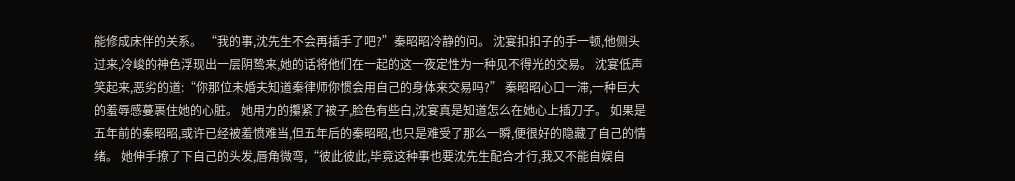能修成床伴的关系。 “我的事,沈先生不会再插手了吧?”秦昭昭冷静的问。 沈宴扣扣子的手一顿,他侧头过来,冷峻的神色浮现出一层阴鸷来,她的话将他们在一起的这一夜定性为一种见不得光的交易。 沈宴低声笑起来,恶劣的道:“你那位未婚夫知道秦律师你惯会用自己的身体来交易吗?” 秦昭昭心口一滞,一种巨大的羞辱感蔓裹住她的心脏。 她用力的攥紧了被子,脸色有些白,沈宴真是知道怎么在她心上插刀子。 如果是五年前的秦昭昭,或许已经被羞愤难当,但五年后的秦昭昭,也只是难受了那么一瞬,便很好的隐藏了自己的情绪。 她伸手撩了下自己的头发,唇角微弯,“彼此彼此,毕竟这种事也要沈先生配合才行,我又不能自娱自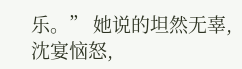乐。” 她说的坦然无辜,沈宴恼怒,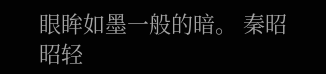眼眸如墨一般的暗。 秦昭昭轻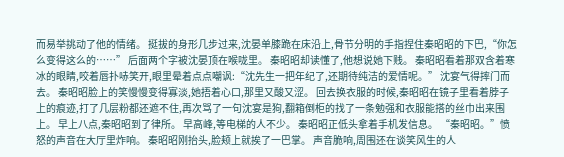而易举挑动了他的情绪。 挺拔的身形几步过来,沈晏单膝跪在床沿上,骨节分明的手指捏住秦昭昭的下巴,“你怎么变得这么的……” 后面两个字被沈晏顶在喉咙里。 秦昭昭却读懂了,他想说她下贱。 秦昭昭看着那双含着寒冰的眼睛,咬着唇扑哧笑开,眼里晕着点点嘲讽:“沈先生一把年纪了,还期待纯洁的爱情呢。” 沈宴气得摔门而去。 秦昭昭脸上的笑慢慢变得寡淡,她捂着心口,那里又酸又涩。 回去换衣服的时候,秦昭昭在镜子里看着脖子上的痕迹,打了几层粉都还遮不住,再次骂了一句沈宴是狗,翻箱倒柜的找了一条勉强和衣服能搭的丝巾出来围上。 早上八点,秦昭昭到了律所。 早高峰,等电梯的人不少。 秦昭昭正低头拿着手机发信息。 “秦昭昭。”愤怒的声音在大厅里炸响。 秦昭昭刚抬头,脸颊上就挨了一巴掌。 声音脆响,周围还在谈笑风生的人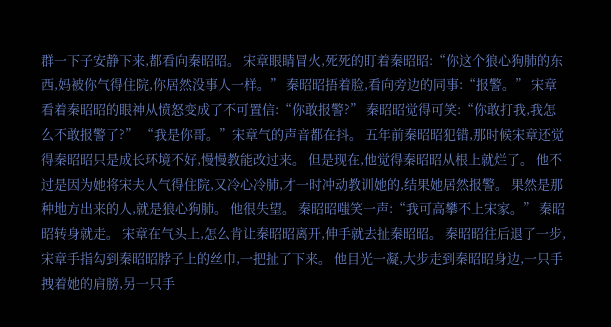群一下子安静下来,都看向秦昭昭。 宋章眼睛冒火,死死的盯着秦昭昭:“你这个狼心狗肺的东西,妈被你气得住院,你居然没事人一样。” 秦昭昭捂着脸,看向旁边的同事:“报警。” 宋章看着秦昭昭的眼神从愤怒变成了不可置信:“你敢报警?” 秦昭昭觉得可笑:“你敢打我,我怎么不敢报警了?” “我是你哥。”宋章气的声音都在抖。 五年前秦昭昭犯错,那时候宋章还觉得秦昭昭只是成长环境不好,慢慢教能改过来。 但是现在,他觉得秦昭昭从根上就烂了。 他不过是因为她将宋夫人气得住院,又冷心冷肺,才一时冲动教训她的,结果她居然报警。 果然是那种地方出来的人,就是狼心狗肺。 他很失望。 秦昭昭嗤笑一声:“我可高攀不上宋家。” 秦昭昭转身就走。 宋章在气头上,怎么肯让秦昭昭离开,伸手就去扯秦昭昭。 秦昭昭往后退了一步,宋章手指勾到秦昭昭脖子上的丝巾,一把扯了下来。 他目光一凝,大步走到秦昭昭身边,一只手拽着她的肩膀,另一只手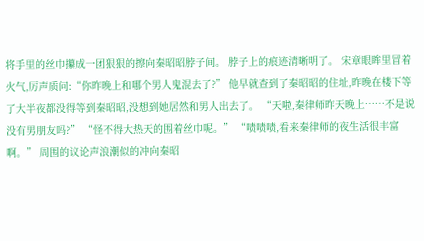将手里的丝巾攥成一团狠狠的擦向秦昭昭脖子间。 脖子上的痕迹清晰明了。 宋章眼眸里冒着火气,厉声质问:“你昨晚上和哪个男人鬼混去了?” 他早就查到了秦昭昭的住址,昨晚在楼下等了大半夜都没得等到秦昭昭,没想到她居然和男人出去了。 “天啦,秦律师昨天晚上……不是说没有男朋友吗?” “怪不得大热天的围着丝巾呢。” “啧啧啧,看来秦律师的夜生活很丰富啊。” 周围的议论声浪潮似的冲向秦昭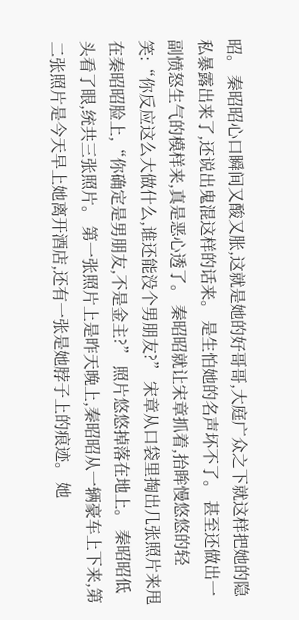昭。 秦昭昭心口瞬间又酸又胀,这就是她的好哥哥,大庭广众之下就这样把她的隐私暴露出来了,还说出鬼混这样的话来。 是生怕她的名声坏不了。 甚至还做出一副愤怒生气的模样来,真是恶心透了。 秦昭昭就让宋章抓着,抬眸慢悠悠的轻笑:“你反应这么大做什么,谁还能没个男朋友?” 宋章从口袋里掏出几张照片来甩在秦昭昭脸上,“你确定是男朋友,不是金主?” 照片悠悠掉落在地上。 秦昭昭低头看了眼,统共三张照片。 第一张照片上是昨天晚上,秦昭昭从一辆豪车上下来,第二张照片是今天早上她离开酒店,还有一张是她脖子上的痕迹。 她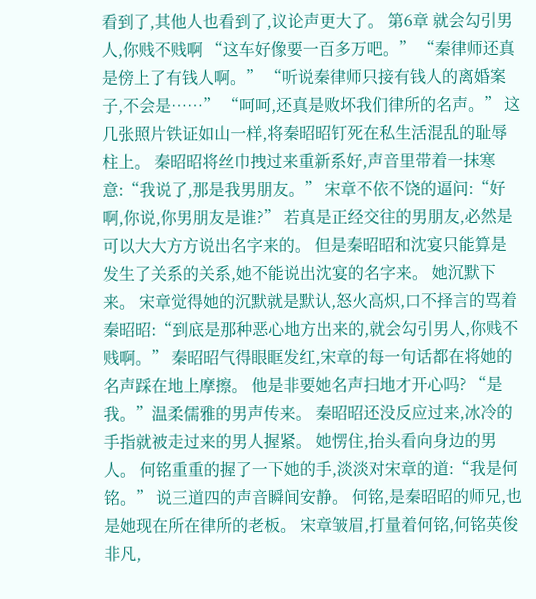看到了,其他人也看到了,议论声更大了。 第6章 就会勾引男人,你贱不贱啊 “这车好像要一百多万吧。” “秦律师还真是傍上了有钱人啊。” “听说秦律师只接有钱人的离婚案子,不会是……” “呵呵,还真是败坏我们律所的名声。” 这几张照片铁证如山一样,将秦昭昭钉死在私生活混乱的耻辱柱上。 秦昭昭将丝巾拽过来重新系好,声音里带着一抹寒意:“我说了,那是我男朋友。” 宋章不依不饶的逼问:“好啊,你说,你男朋友是谁?” 若真是正经交往的男朋友,必然是可以大大方方说出名字来的。 但是秦昭昭和沈宴只能算是发生了关系的关系,她不能说出沈宴的名字来。 她沉默下来。 宋章觉得她的沉默就是默认,怒火高炽,口不择言的骂着秦昭昭:“到底是那种恶心地方出来的,就会勾引男人,你贱不贱啊。” 秦昭昭气得眼眶发红,宋章的每一句话都在将她的名声踩在地上摩擦。 他是非要她名声扫地才开心吗? “是我。”温柔儒雅的男声传来。 秦昭昭还没反应过来,冰冷的手指就被走过来的男人握紧。 她愣住,抬头看向身边的男人。 何铭重重的握了一下她的手,淡淡对宋章的道:“我是何铭。” 说三道四的声音瞬间安静。 何铭,是秦昭昭的师兄,也是她现在所在律所的老板。 宋章皱眉,打量着何铭,何铭英俊非凡,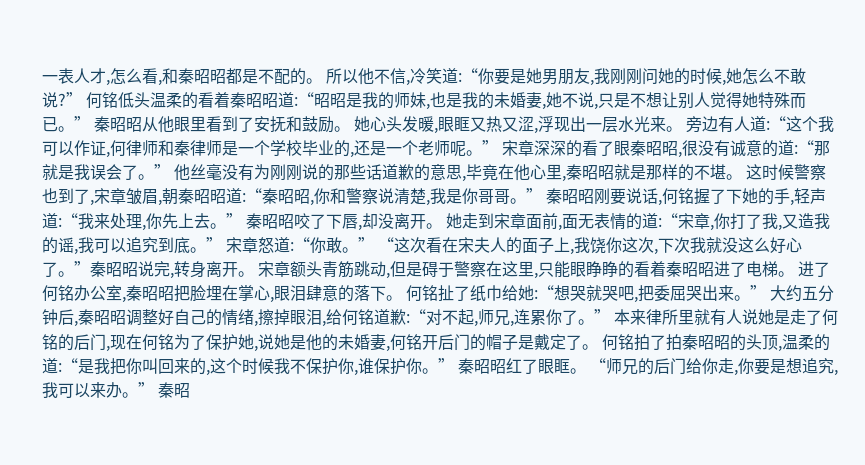一表人才,怎么看,和秦昭昭都是不配的。 所以他不信,冷笑道:“你要是她男朋友,我刚刚问她的时候,她怎么不敢说?” 何铭低头温柔的看着秦昭昭道:“昭昭是我的师妹,也是我的未婚妻,她不说,只是不想让别人觉得她特殊而已。” 秦昭昭从他眼里看到了安抚和鼓励。 她心头发暖,眼眶又热又涩,浮现出一层水光来。 旁边有人道:“这个我可以作证,何律师和秦律师是一个学校毕业的,还是一个老师呢。” 宋章深深的看了眼秦昭昭,很没有诚意的道:“那就是我误会了。” 他丝毫没有为刚刚说的那些话道歉的意思,毕竟在他心里,秦昭昭就是那样的不堪。 这时候警察也到了,宋章皱眉,朝秦昭昭道:“秦昭昭,你和警察说清楚,我是你哥哥。” 秦昭昭刚要说话,何铭握了下她的手,轻声道:“我来处理,你先上去。” 秦昭昭咬了下唇,却没离开。 她走到宋章面前,面无表情的道:“宋章,你打了我,又造我的谣,我可以追究到底。” 宋章怒道:“你敢。” “这次看在宋夫人的面子上,我饶你这次,下次我就没这么好心了。”秦昭昭说完,转身离开。 宋章额头青筋跳动,但是碍于警察在这里,只能眼睁睁的看着秦昭昭进了电梯。 进了何铭办公室,秦昭昭把脸埋在掌心,眼泪肆意的落下。 何铭扯了纸巾给她:“想哭就哭吧,把委屈哭出来。” 大约五分钟后,秦昭昭调整好自己的情绪,擦掉眼泪,给何铭道歉:“对不起,师兄,连累你了。” 本来律所里就有人说她是走了何铭的后门,现在何铭为了保护她,说她是他的未婚妻,何铭开后门的帽子是戴定了。 何铭拍了拍秦昭昭的头顶,温柔的道:“是我把你叫回来的,这个时候我不保护你,谁保护你。” 秦昭昭红了眼眶。 “师兄的后门给你走,你要是想追究,我可以来办。” 秦昭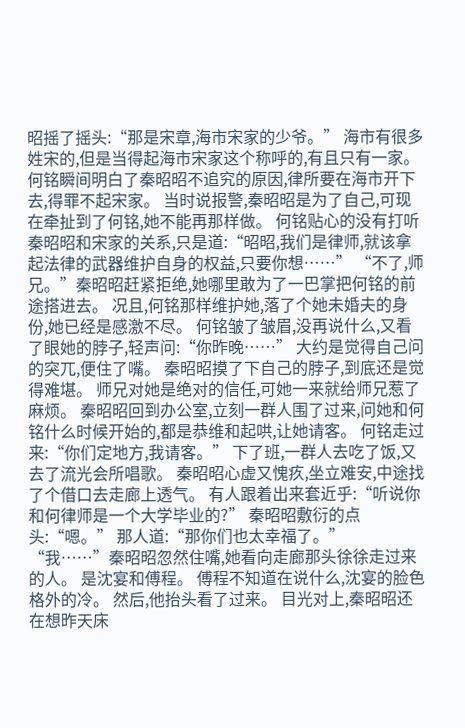昭摇了摇头:“那是宋章,海市宋家的少爷。” 海市有很多姓宋的,但是当得起海市宋家这个称呼的,有且只有一家。 何铭瞬间明白了秦昭昭不追究的原因,律所要在海市开下去,得罪不起宋家。 当时说报警,秦昭昭是为了自己,可现在牵扯到了何铭,她不能再那样做。 何铭贴心的没有打听秦昭昭和宋家的关系,只是道:“昭昭,我们是律师,就该拿起法律的武器维护自身的权益,只要你想……” “不了,师兄。”秦昭昭赶紧拒绝,她哪里敢为了一巴掌把何铭的前途搭进去。 况且,何铭那样维护她,落了个她未婚夫的身份,她已经是感激不尽。 何铭皱了皱眉,没再说什么,又看了眼她的脖子,轻声问:“你昨晚……” 大约是觉得自己问的突兀,便住了嘴。 秦昭昭摸了下自己的脖子,到底还是觉得难堪。 师兄对她是绝对的信任,可她一来就给师兄惹了麻烦。 秦昭昭回到办公室,立刻一群人围了过来,问她和何铭什么时候开始的,都是恭维和起哄,让她请客。 何铭走过来:“你们定地方,我请客。” 下了班,一群人去吃了饭,又去了流光会所唱歌。 秦昭昭心虚又愧疚,坐立难安,中途找了个借口去走廊上透气。 有人跟着出来套近乎:“听说你和何律师是一个大学毕业的?” 秦昭昭敷衍的点头:“嗯。” 那人道:“那你们也太幸福了。” “我……”秦昭昭忽然住嘴,她看向走廊那头徐徐走过来的人。 是沈宴和傅程。 傅程不知道在说什么,沈宴的脸色格外的冷。 然后,他抬头看了过来。 目光对上,秦昭昭还在想昨天床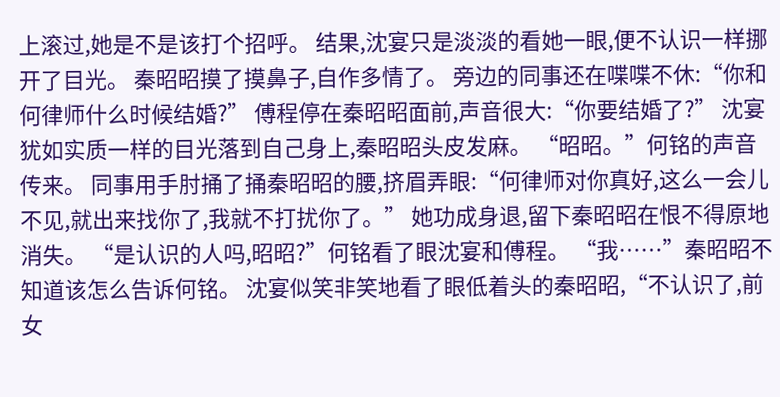上滚过,她是不是该打个招呼。 结果,沈宴只是淡淡的看她一眼,便不认识一样挪开了目光。 秦昭昭摸了摸鼻子,自作多情了。 旁边的同事还在喋喋不休:“你和何律师什么时候结婚?” 傅程停在秦昭昭面前,声音很大:“你要结婚了?” 沈宴犹如实质一样的目光落到自己身上,秦昭昭头皮发麻。 “昭昭。”何铭的声音传来。 同事用手肘捅了捅秦昭昭的腰,挤眉弄眼:“何律师对你真好,这么一会儿不见,就出来找你了,我就不打扰你了。” 她功成身退,留下秦昭昭在恨不得原地消失。 “是认识的人吗,昭昭?”何铭看了眼沈宴和傅程。 “我……”秦昭昭不知道该怎么告诉何铭。 沈宴似笑非笑地看了眼低着头的秦昭昭,“不认识了,前女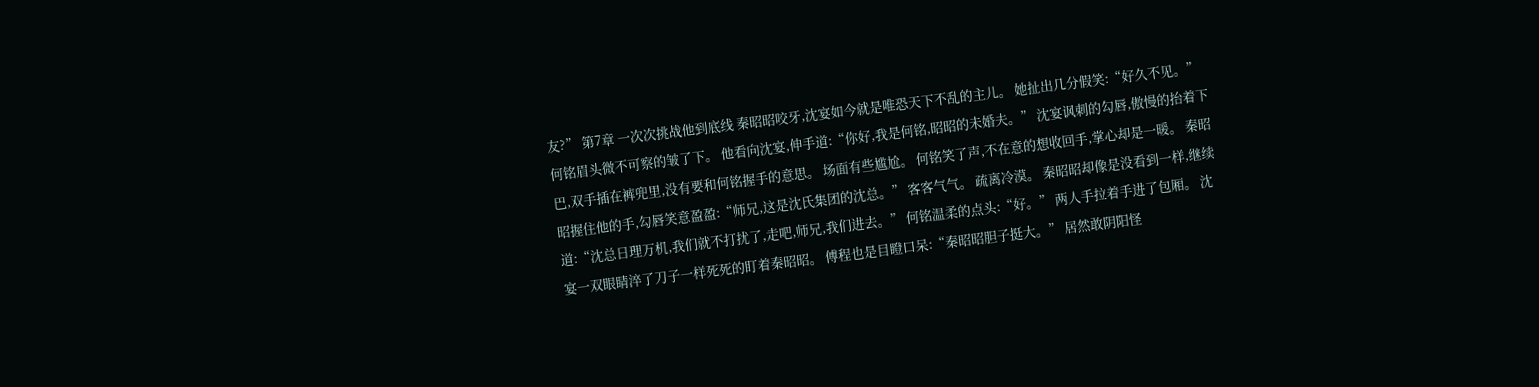友?” 第7章 一次次挑战他到底线 秦昭昭咬牙,沈宴如今就是唯恐天下不乱的主儿。 她扯出几分假笑:“好久不见。” 何铭眉头微不可察的皱了下。 他看向沈宴,伸手道:“你好,我是何铭,昭昭的未婚夫。” 沈宴讽刺的勾唇,傲慢的抬着下巴,双手插在裤兜里,没有要和何铭握手的意思。 场面有些尴尬。 何铭笑了声,不在意的想收回手,掌心却是一暖。 秦昭昭握住他的手,勾唇笑意盈盈:“师兄,这是沈氏集团的沈总。” 客客气气。 疏离冷漠。 秦昭昭却像是没看到一样,继续道:“沈总日理万机,我们就不打扰了,走吧,师兄,我们进去。” 何铭温柔的点头:“好。” 两人手拉着手进了包厢。 沈宴一双眼睛淬了刀子一样死死的盯着秦昭昭。 傅程也是目瞪口呆:“秦昭昭胆子挺大。” 居然敢阴阳怪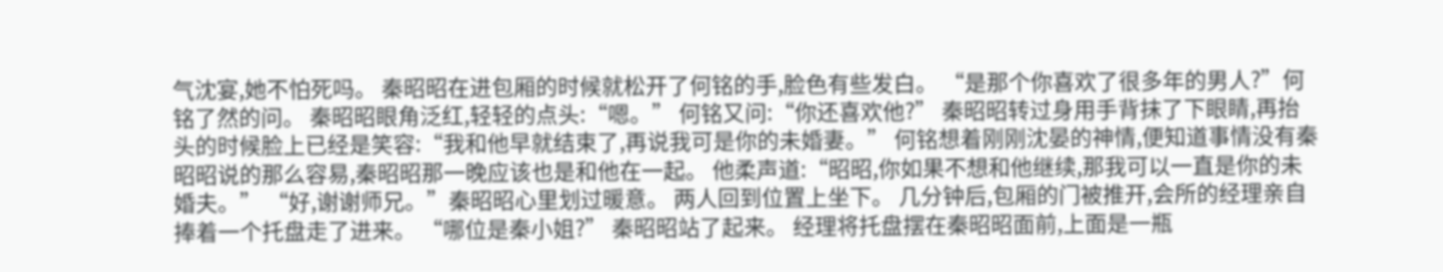气沈宴,她不怕死吗。 秦昭昭在进包厢的时候就松开了何铭的手,脸色有些发白。 “是那个你喜欢了很多年的男人?”何铭了然的问。 秦昭昭眼角泛红,轻轻的点头:“嗯。” 何铭又问:“你还喜欢他?” 秦昭昭转过身用手背抹了下眼睛,再抬头的时候脸上已经是笑容:“我和他早就结束了,再说我可是你的未婚妻。” 何铭想着刚刚沈晏的神情,便知道事情没有秦昭昭说的那么容易,秦昭昭那一晚应该也是和他在一起。 他柔声道:“昭昭,你如果不想和他继续,那我可以一直是你的未婚夫。” “好,谢谢师兄。”秦昭昭心里划过暖意。 两人回到位置上坐下。 几分钟后,包厢的门被推开,会所的经理亲自捧着一个托盘走了进来。 “哪位是秦小姐?” 秦昭昭站了起来。 经理将托盘摆在秦昭昭面前,上面是一瓶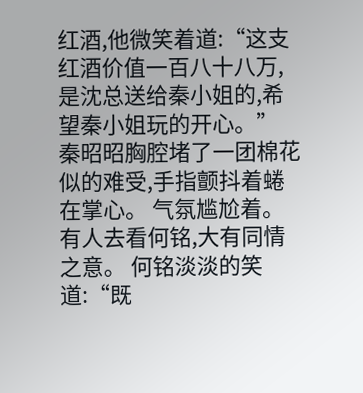红酒,他微笑着道:“这支红酒价值一百八十八万,是沈总送给秦小姐的,希望秦小姐玩的开心。” 秦昭昭胸腔堵了一团棉花似的难受,手指颤抖着蜷在掌心。 气氛尴尬着。 有人去看何铭,大有同情之意。 何铭淡淡的笑道:“既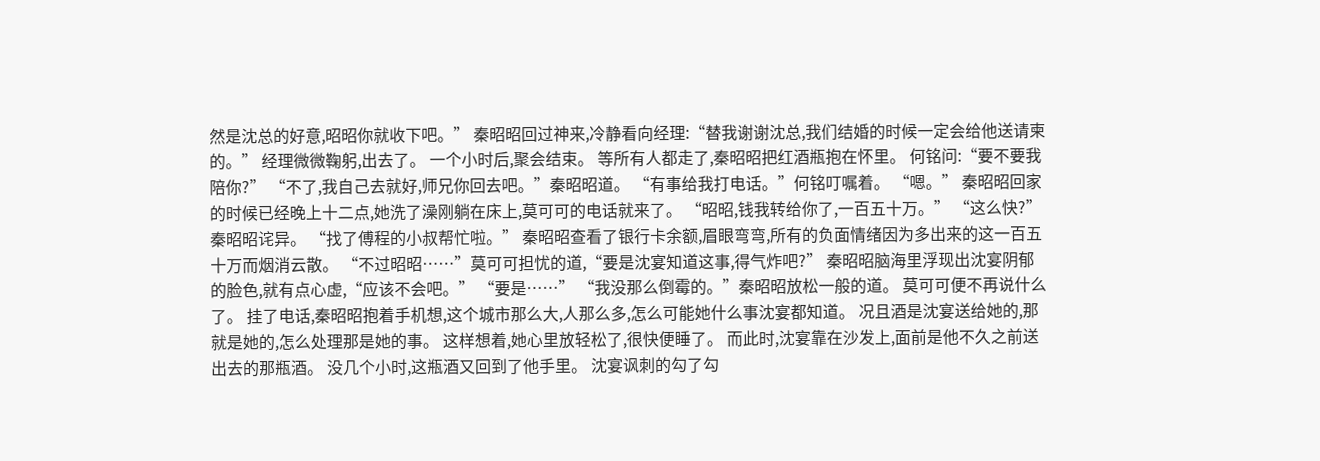然是沈总的好意,昭昭你就收下吧。” 秦昭昭回过神来,冷静看向经理:“替我谢谢沈总,我们结婚的时候一定会给他送请柬的。” 经理微微鞠躬,出去了。 一个小时后,聚会结束。 等所有人都走了,秦昭昭把红酒瓶抱在怀里。 何铭问:“要不要我陪你?” “不了,我自己去就好,师兄你回去吧。”秦昭昭道。 “有事给我打电话。”何铭叮嘱着。 “嗯。” 秦昭昭回家的时候已经晚上十二点,她洗了澡刚躺在床上,莫可可的电话就来了。 “昭昭,钱我转给你了,一百五十万。” “这么快?”秦昭昭诧异。 “找了傅程的小叔帮忙啦。” 秦昭昭查看了银行卡余额,眉眼弯弯,所有的负面情绪因为多出来的这一百五十万而烟消云散。 “不过昭昭……”莫可可担忧的道,“要是沈宴知道这事,得气炸吧?” 秦昭昭脑海里浮现出沈宴阴郁的脸色,就有点心虚,“应该不会吧。” “要是……” “我没那么倒霉的。”秦昭昭放松一般的道。 莫可可便不再说什么了。 挂了电话,秦昭昭抱着手机想,这个城市那么大,人那么多,怎么可能她什么事沈宴都知道。 况且酒是沈宴送给她的,那就是她的,怎么处理那是她的事。 这样想着,她心里放轻松了,很快便睡了。 而此时,沈宴靠在沙发上,面前是他不久之前送出去的那瓶酒。 没几个小时,这瓶酒又回到了他手里。 沈宴讽刺的勾了勾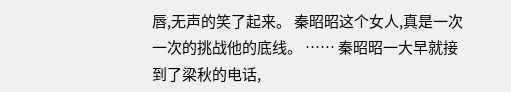唇,无声的笑了起来。 秦昭昭这个女人,真是一次一次的挑战他的底线。 …… 秦昭昭一大早就接到了梁秋的电话,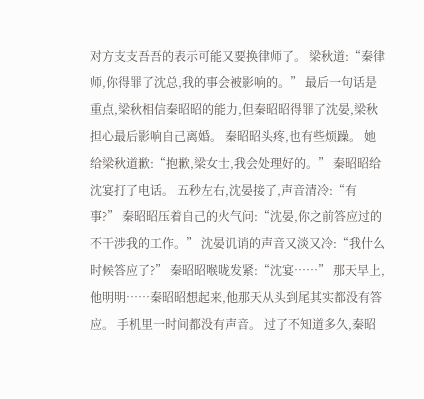对方支支吾吾的表示可能又要换律师了。 梁秋道:“秦律师,你得罪了沈总,我的事会被影响的。” 最后一句话是重点,梁秋相信秦昭昭的能力,但秦昭昭得罪了沈晏,梁秋担心最后影响自己离婚。 秦昭昭头疼,也有些烦躁。 她给梁秋道歉:“抱歉,梁女士,我会处理好的。” 秦昭昭给沈宴打了电话。 五秒左右,沈晏接了,声音清冷:“有事?” 秦昭昭压着自己的火气问:“沈晏,你之前答应过的不干涉我的工作。” 沈晏讥诮的声音又淡又冷:“我什么时候答应了?” 秦昭昭喉咙发紧:“沈宴……” 那天早上,他明明……秦昭昭想起来,他那天从头到尾其实都没有答应。 手机里一时间都没有声音。 过了不知道多久,秦昭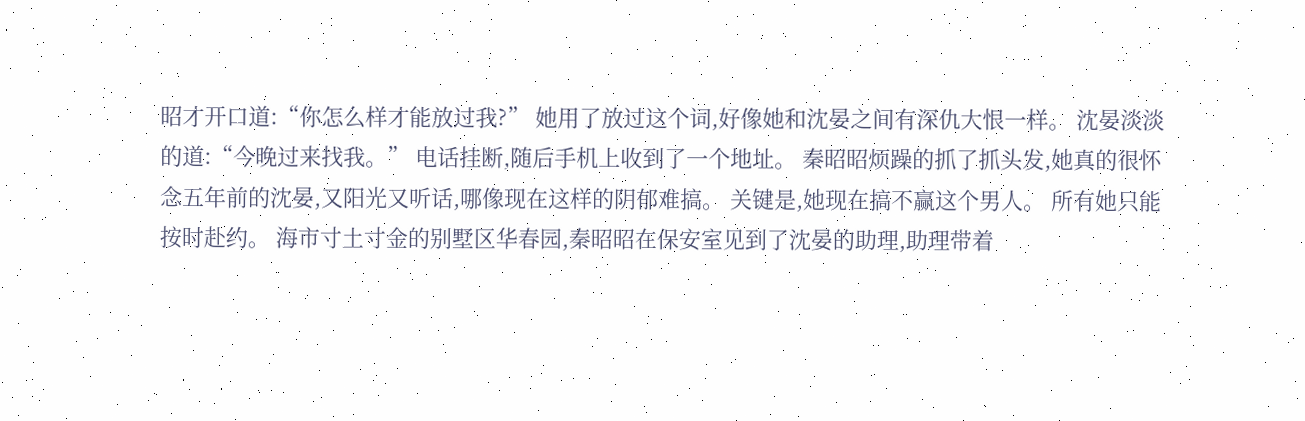昭才开口道:“你怎么样才能放过我?” 她用了放过这个词,好像她和沈晏之间有深仇大恨一样。 沈晏淡淡的道:“今晚过来找我。” 电话挂断,随后手机上收到了一个地址。 秦昭昭烦躁的抓了抓头发,她真的很怀念五年前的沈晏,又阳光又听话,哪像现在这样的阴郁难搞。 关键是,她现在搞不赢这个男人。 所有她只能按时赴约。 海市寸土寸金的别墅区华春园,秦昭昭在保安室见到了沈晏的助理,助理带着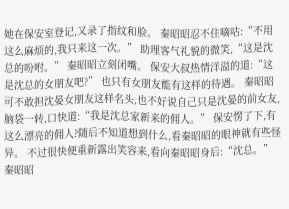她在保安室登记,又录了指纹和脸。 秦昭昭忍不住嘀咕:“不用这么麻烦的,我只来这一次。” 助理客气礼貌的微笑,“这是沈总的吩咐。” 秦昭昭立刻闭嘴。 保安大叔热情洋溢的道:“这是沈总的女朋友吧?” 也只有女朋友能有这样的待遇。 秦昭昭可不敢担沈晏女朋友这样名头,也不好说自己只是沈晏的前女友,脑袋一转,口快道:“我是沈总家新来的佣人。” 保安愣了下,有这么漂亮的佣人?随后不知道想到什么,看秦昭昭的眼神就有些怪异。 不过很快便重新露出笑容来,看向秦昭昭身后:“沈总。” 秦昭昭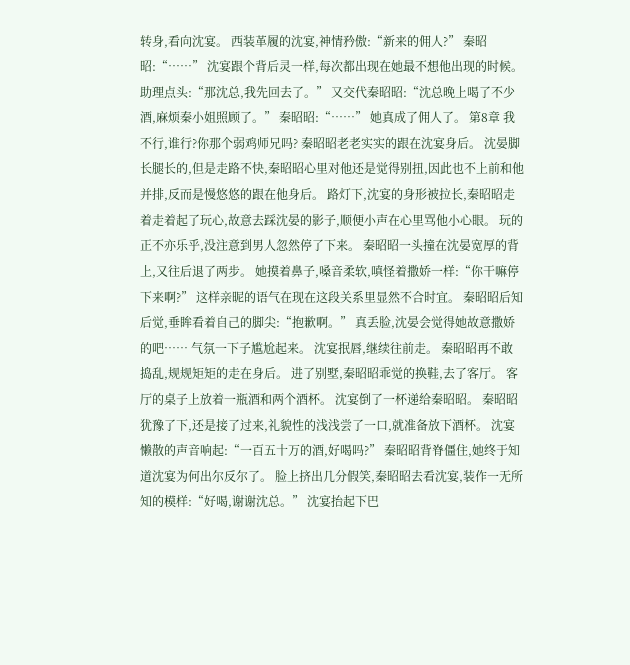转身,看向沈宴。 西装革履的沈宴,神情矜傲:“新来的佣人?” 秦昭昭:“……” 沈宴跟个背后灵一样,每次都出现在她最不想他出现的时候。 助理点头:“那沈总,我先回去了。” 又交代秦昭昭:“沈总晚上喝了不少酒,麻烦秦小姐照顾了。” 秦昭昭:“……” 她真成了佣人了。 第8章 我不行,谁行?你那个弱鸡师兄吗? 秦昭昭老老实实的跟在沈宴身后。 沈晏脚长腿长的,但是走路不快,秦昭昭心里对他还是觉得别扭,因此也不上前和他并排,反而是慢悠悠的跟在他身后。 路灯下,沈宴的身形被拉长,秦昭昭走着走着起了玩心,故意去踩沈晏的影子,顺便小声在心里骂他小心眼。 玩的正不亦乐乎,没注意到男人忽然停了下来。 秦昭昭一头撞在沈晏宽厚的背上,又往后退了两步。 她摸着鼻子,嗓音柔软,嗔怪着撒娇一样:“你干嘛停下来啊?” 这样亲昵的语气在现在这段关系里显然不合时宜。 秦昭昭后知后觉,垂眸看着自己的脚尖:“抱歉啊。” 真丢脸,沈晏会觉得她故意撒娇的吧…… 气氛一下子尴尬起来。 沈宴抿唇,继续往前走。 秦昭昭再不敢捣乱,规规矩矩的走在身后。 进了别墅,秦昭昭乖觉的换鞋,去了客厅。 客厅的桌子上放着一瓶酒和两个酒杯。 沈宴倒了一杯递给秦昭昭。 秦昭昭犹豫了下,还是接了过来,礼貌性的浅浅尝了一口,就准备放下酒杯。 沈宴懒散的声音响起:“一百五十万的酒,好喝吗?” 秦昭昭背脊僵住,她终于知道沈宴为何出尔反尔了。 脸上挤出几分假笑,秦昭昭去看沈宴,装作一无所知的模样:“好喝,谢谢沈总。” 沈宴抬起下巴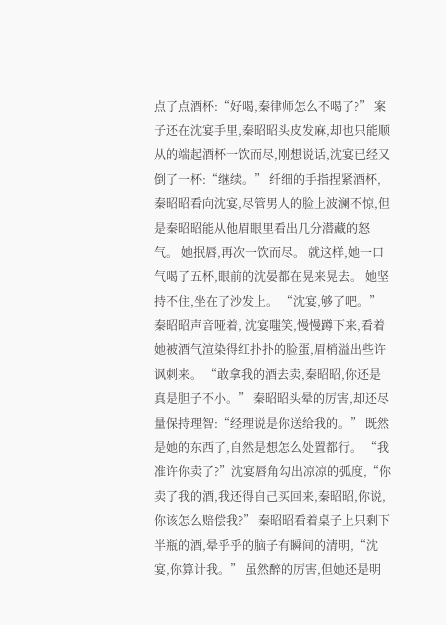点了点酒杯:“好喝,秦律师怎么不喝了?” 案子还在沈宴手里,秦昭昭头皮发麻,却也只能顺从的端起酒杯一饮而尽,刚想说话,沈宴已经又倒了一杯:“继续。” 纤细的手指捏紧酒杯,秦昭昭看向沈宴,尽管男人的脸上波澜不惊,但是秦昭昭能从他眉眼里看出几分潜藏的怒气。 她抿唇,再次一饮而尽。 就这样,她一口气喝了五杯,眼前的沈晏都在晃来晃去。 她坚持不住,坐在了沙发上。 “沈宴,够了吧。”秦昭昭声音哑着, 沈宴嗤笑,慢慢蹲下来,看着她被酒气渲染得红扑扑的脸蛋,眉梢溢出些许讽刺来。 “敢拿我的酒去卖,秦昭昭,你还是真是胆子不小。” 秦昭昭头晕的厉害,却还尽量保持理智:“经理说是你送给我的。” 既然是她的东西了,自然是想怎么处置都行。 “我准许你卖了?”沈宴唇角勾出凉凉的弧度,“你卖了我的酒,我还得自己买回来,秦昭昭,你说,你该怎么赔偿我?” 秦昭昭看着桌子上只剩下半瓶的酒,晕乎乎的脑子有瞬间的清明,“沈宴,你算计我。” 虽然醉的厉害,但她还是明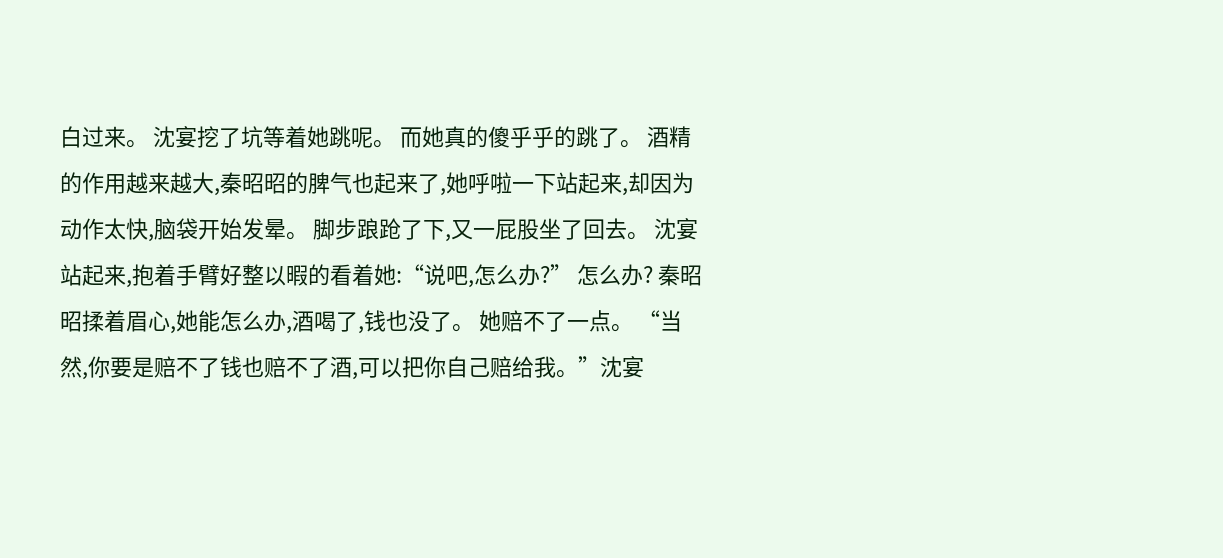白过来。 沈宴挖了坑等着她跳呢。 而她真的傻乎乎的跳了。 酒精的作用越来越大,秦昭昭的脾气也起来了,她呼啦一下站起来,却因为动作太快,脑袋开始发晕。 脚步踉跄了下,又一屁股坐了回去。 沈宴站起来,抱着手臂好整以暇的看着她:“说吧,怎么办?” 怎么办? 秦昭昭揉着眉心,她能怎么办,酒喝了,钱也没了。 她赔不了一点。 “当然,你要是赔不了钱也赔不了酒,可以把你自己赔给我。”沈宴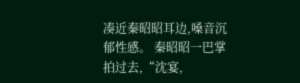凑近秦昭昭耳边,嗓音沉郁性感。 秦昭昭一巴掌拍过去,“沈宴,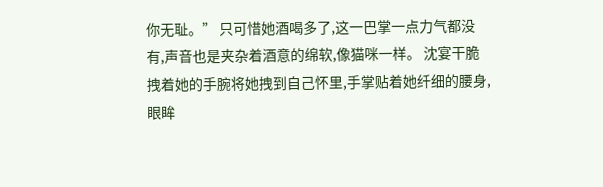你无耻。” 只可惜她酒喝多了,这一巴掌一点力气都没有,声音也是夹杂着酒意的绵软,像猫咪一样。 沈宴干脆拽着她的手腕将她拽到自己怀里,手掌贴着她纤细的腰身,眼眸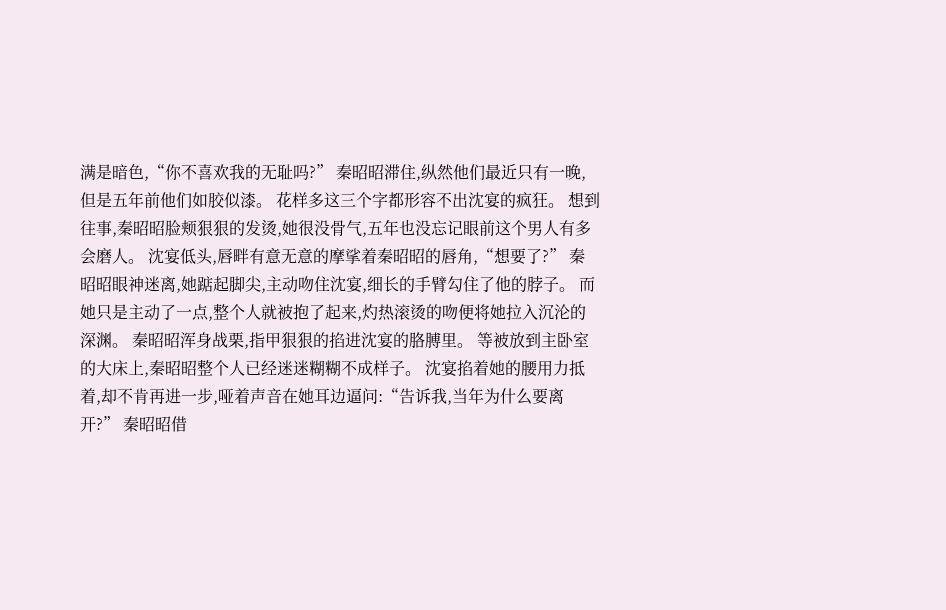满是暗色,“你不喜欢我的无耻吗?” 秦昭昭滞住,纵然他们最近只有一晚,但是五年前他们如胶似漆。 花样多这三个字都形容不出沈宴的疯狂。 想到往事,秦昭昭脸颊狠狠的发烫,她很没骨气,五年也没忘记眼前这个男人有多会磨人。 沈宴低头,唇畔有意无意的摩挲着秦昭昭的唇角,“想要了?” 秦昭昭眼神迷离,她踮起脚尖,主动吻住沈宴,细长的手臂勾住了他的脖子。 而她只是主动了一点,整个人就被抱了起来,灼热滚烫的吻便将她拉入沉沦的深渊。 秦昭昭浑身战栗,指甲狠狠的掐进沈宴的胳膊里。 等被放到主卧室的大床上,秦昭昭整个人已经迷迷糊糊不成样子。 沈宴掐着她的腰用力抵着,却不肯再进一步,哑着声音在她耳边逼问:“告诉我,当年为什么要离开?” 秦昭昭借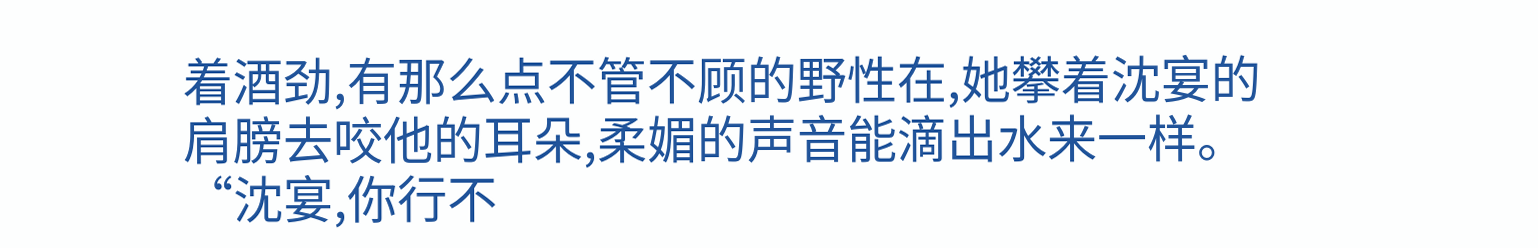着酒劲,有那么点不管不顾的野性在,她攀着沈宴的肩膀去咬他的耳朵,柔媚的声音能滴出水来一样。 “沈宴,你行不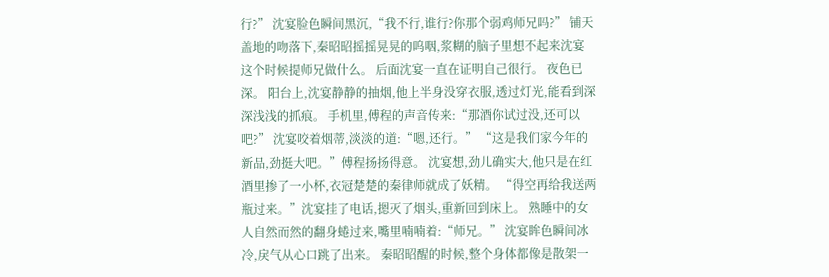行?” 沈宴脸色瞬间黑沉,“我不行,谁行?你那个弱鸡师兄吗?” 铺天盖地的吻落下,秦昭昭摇摇晃晃的呜咽,浆糊的脑子里想不起来沈宴这个时候提师兄做什么。 后面沈宴一直在证明自己很行。 夜色已深。 阳台上,沈宴静静的抽烟,他上半身没穿衣服,透过灯光,能看到深深浅浅的抓痕。 手机里,傅程的声音传来:“那酒你试过没,还可以吧?” 沈宴咬着烟蒂,淡淡的道:“嗯,还行。” “这是我们家今年的新品,劲挺大吧。”傅程扬扬得意。 沈宴想,劲儿确实大,他只是在红酒里掺了一小杯,衣冠楚楚的秦律师就成了妖精。 “得空再给我送两瓶过来。”沈宴挂了电话,摁灭了烟头,重新回到床上。 熟睡中的女人自然而然的翻身蜷过来,嘴里喃喃着:“师兄。” 沈宴眸色瞬间冰冷,戾气从心口跳了出来。 秦昭昭醒的时候,整个身体都像是散架一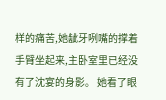样的痛苦,她龇牙咧嘴的撑着手臂坐起来,主卧室里已经没有了沈宴的身影。 她看了眼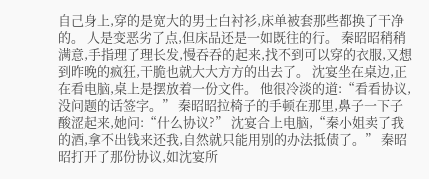自己身上,穿的是宽大的男士白衬衫,床单被套那些都换了干净的。 人是变恶劣了点,但床品还是一如既往的行。 秦昭昭稍稍满意,手指理了理长发,慢吞吞的起来,找不到可以穿的衣服,又想到昨晚的疯狂,干脆也就大大方方的出去了。 沈宴坐在桌边,正在看电脑,桌上是摆放着一份文件。 他很冷淡的道:“看看协议,没问题的话签字。” 秦昭昭拉椅子的手顿在那里,鼻子一下子酸涩起来,她问:“什么协议?” 沈宴合上电脑,“秦小姐卖了我的酒,拿不出钱来还我,自然就只能用别的办法抵债了。” 秦昭昭打开了那份协议,如沈宴所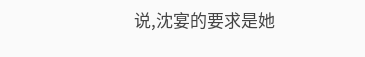说,沈宴的要求是她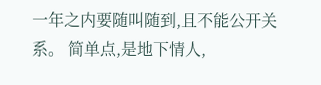一年之内要随叫随到,且不能公开关系。 简单点,是地下情人,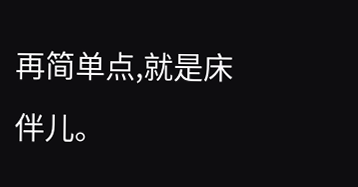再简单点,就是床伴儿。